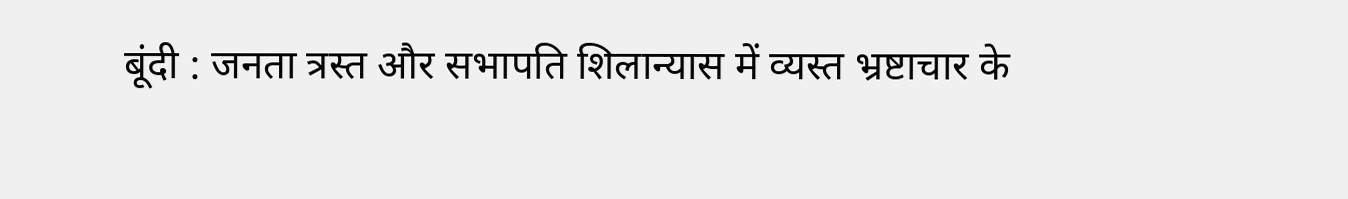बूंदी : जनता त्रस्त और सभापति शिलान्यास में व्यस्त भ्रष्टाचार के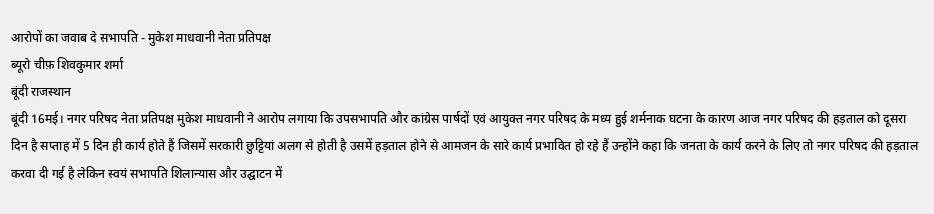आरोपों का जवाब दे सभापति - मुकेश माधवानी नेता प्रतिपक्ष
ब्यूरो चीफ़ शिवकुमार शर्मा
बूंदी राजस्थान
बूंदी 16मई। नगर परिषद नेता प्रतिपक्ष मुकेश माधवानी ने आरोप लगाया कि उपसभापति और कांग्रेस पार्षदों एवं आयुक्त नगर परिषद के मध्य हुई शर्मनाक घटना के कारण आज नगर परिषद की हड़ताल को दूसरा दिन है सप्ताह में 5 दिन ही कार्य होते हैं जिसमें सरकारी छुट्टियां अलग से होती है उसमें हड़ताल होने से आमजन के सारे कार्य प्रभावित हो रहे हैं उन्होंने कहा कि जनता के कार्य करने के लिए तो नगर परिषद की हड़ताल करवा दी गई है लेकिन स्वयं सभापति शिलान्यास और उद्घाटन में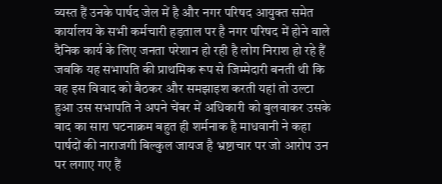व्यस्त हैं उनके पार्षद जेल में है और नगर परिषद आयुक्त समेत कार्यालय के सभी कर्मचारी हड़ताल पर है नगर परिषद में होने वाले दैनिक कार्य के लिए जनता परेशान हो रही है लोग निराश हो रहे हैं जबकि यह सभापति की प्राथमिक रूप से जिम्मेदारी बनती थी कि वह इस विवाद को बैठकर और समझाइश करती यहां तो उल्टा हुआ उस सभापति ने अपने चेंबर में अधिकारी को बुलवाकर उसके बाद का सारा घटनाक्रम बहुत ही शर्मनाक है माधवानी ने कहा पार्षदों की नाराजगी बिल्कुल जायज है भ्रष्टाचार पर जो आरोप उन पर लगाए गए हैं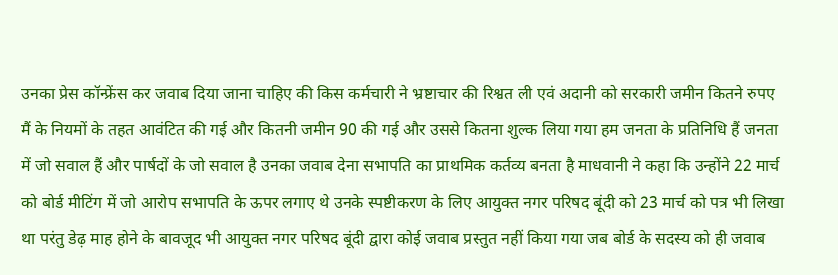उनका प्रेस कॉन्फ्रेंस कर जवाब दिया जाना चाहिए की किस कर्मचारी ने भ्रष्टाचार की रिश्वत ली एवं अदानी को सरकारी जमीन कितने रुपए मैं के नियमों के तहत आवंटित की गई और कितनी जमीन 90 की गई और उससे कितना शुल्क लिया गया हम जनता के प्रतिनिधि हैं जनता में जो सवाल हैं और पार्षदों के जो सवाल है उनका जवाब देना सभापति का प्राथमिक कर्तव्य बनता है माधवानी ने कहा कि उन्होंने 22 मार्च को बोर्ड मीटिंग में जो आरोप सभापति के ऊपर लगाए थे उनके स्पष्टीकरण के लिए आयुक्त नगर परिषद बूंदी को 23 मार्च को पत्र भी लिखा था परंतु डेढ़ माह होने के बावजूद भी आयुक्त नगर परिषद बूंदी द्वारा कोई जवाब प्रस्तुत नहीं किया गया जब बोर्ड के सदस्य को ही जवाब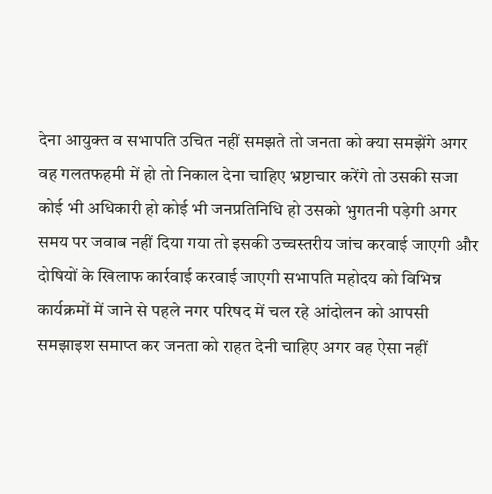देना आयुक्त व सभापति उचित नहीं समझते तो जनता को क्या समझेंगे अगर वह गलतफहमी में हो तो निकाल देना चाहिए भ्रष्टाचार करेंगे तो उसकी सजा कोई भी अधिकारी हो कोई भी जनप्रतिनिधि हो उसको भुगतनी पड़ेगी अगर समय पर जवाब नहीं दिया गया तो इसकी उच्चस्तरीय जांच करवाई जाएगी और दोषियों के खिलाफ कार्रवाई करवाई जाएगी सभापति महोदय को विभिन्न कार्यक्रमों में जाने से पहले नगर परिषद में चल रहे आंदोलन को आपसी समझाइश समाप्त कर जनता को राहत देनी चाहिए अगर वह ऐसा नहीं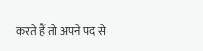करते हैं तो अपने पद से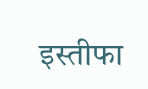इस्तीफा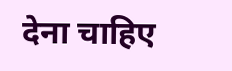देना चाहिए